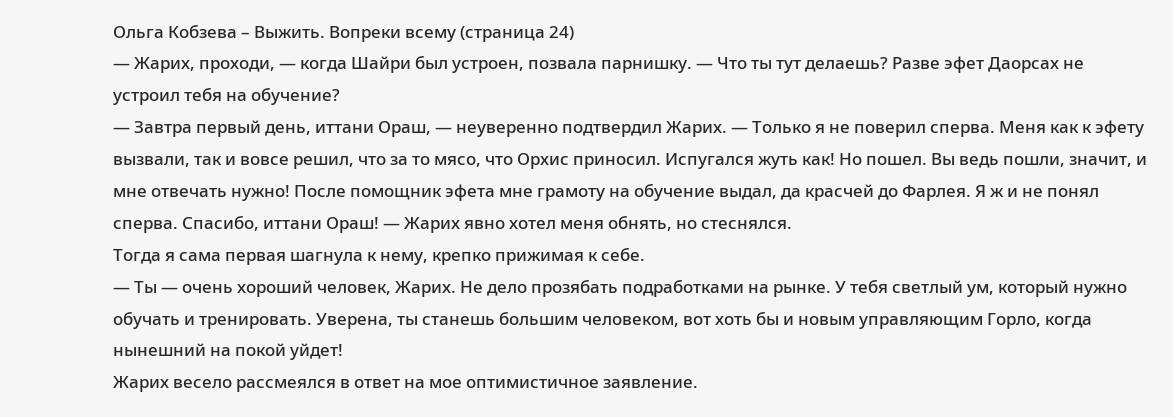Ольга Кобзева – Выжить. Вопреки всему (страница 24)
— Жарих, проходи, — когда Шайри был устроен, позвала парнишку. — Что ты тут делаешь? Разве эфет Даорсах не устроил тебя на обучение?
— Завтра первый день, иттани Ораш, — неуверенно подтвердил Жарих. — Только я не поверил сперва. Меня как к эфету вызвали, так и вовсе решил, что за то мясо, что Орхис приносил. Испугался жуть как! Но пошел. Вы ведь пошли, значит, и мне отвечать нужно! После помощник эфета мне грамоту на обучение выдал, да красчей до Фарлея. Я ж и не понял сперва. Спасибо, иттани Ораш! — Жарих явно хотел меня обнять, но стеснялся.
Тогда я сама первая шагнула к нему, крепко прижимая к себе.
— Ты — очень хороший человек, Жарих. Не дело прозябать подработками на рынке. У тебя светлый ум, который нужно обучать и тренировать. Уверена, ты станешь большим человеком, вот хоть бы и новым управляющим Горло, когда нынешний на покой уйдет!
Жарих весело рассмеялся в ответ на мое оптимистичное заявление.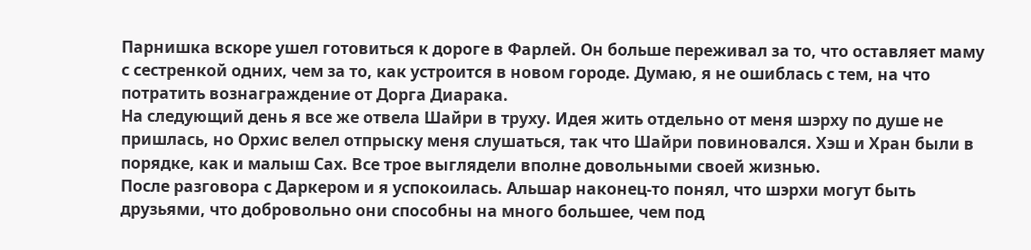Парнишка вскоре ушел готовиться к дороге в Фарлей. Он больше переживал за то, что оставляет маму с сестренкой одних, чем за то, как устроится в новом городе. Думаю, я не ошиблась с тем, на что потратить вознаграждение от Дорга Диарака.
На следующий день я все же отвела Шайри в труху. Идея жить отдельно от меня шэрху по душе не пришлась, но Орхис велел отпрыску меня слушаться, так что Шайри повиновался. Хэш и Хран были в порядке, как и малыш Сах. Все трое выглядели вполне довольными своей жизнью.
После разговора с Даркером и я успокоилась. Альшар наконец-то понял, что шэрхи могут быть друзьями, что добровольно они способны на много большее, чем под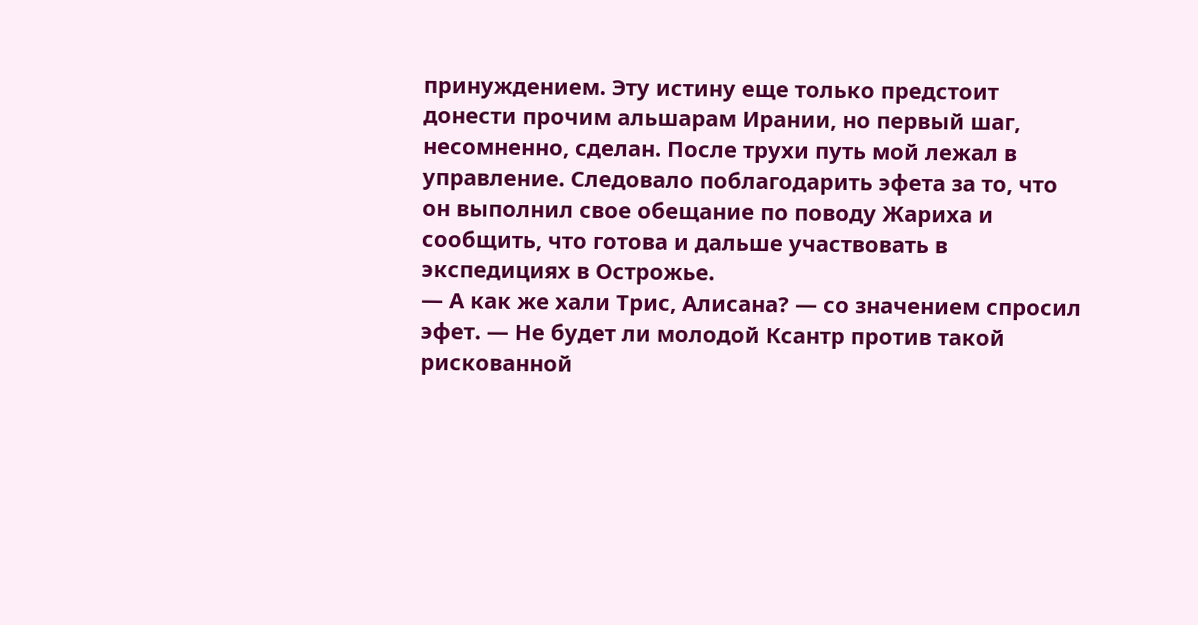принуждением. Эту истину еще только предстоит донести прочим альшарам Ирании, но первый шаг, несомненно, сделан. После трухи путь мой лежал в управление. Следовало поблагодарить эфета за то, что он выполнил свое обещание по поводу Жариха и сообщить, что готова и дальше участвовать в экспедициях в Острожье.
— А как же хали Трис, Алисана? — со значением спросил эфет. — Не будет ли молодой Ксантр против такой рискованной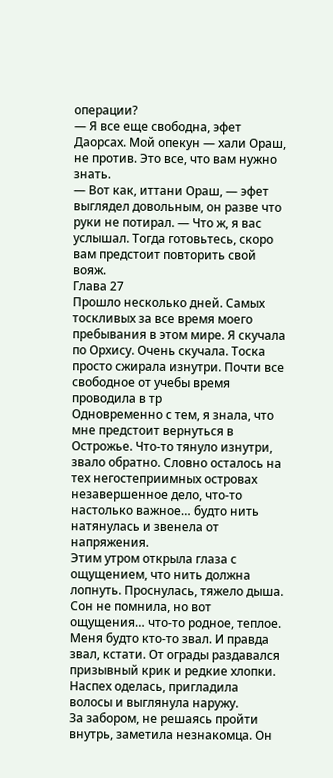операции?
— Я все еще свободна, эфет Даорсах. Мой опекун — хали Ораш, не против. Это все, что вам нужно знать.
— Вот как, иттани Ораш, — эфет выглядел довольным, он разве что руки не потирал. — Что ж, я вас услышал. Тогда готовьтесь, скоро вам предстоит повторить свой вояж.
Глава 27
Прошло несколько дней. Самых тоскливых за все время моего пребывания в этом мире. Я скучала по Орхису. Очень скучала. Тоска просто сжирала изнутри. Почти все свободное от учебы время проводила в тр
Одновременно с тем, я знала, что мне предстоит вернуться в Острожье. Что-то тянуло изнутри, звало обратно. Словно осталось на тех негостеприимных островах незавершенное дело, что-то настолько важное… будто нить натянулась и звенела от напряжения.
Этим утром открыла глаза с ощущением, что нить должна лопнуть. Проснулась, тяжело дыша. Сон не помнила, но вот ощущения… что-то родное, теплое. Меня будто кто-то звал. И правда звал, кстати. От ограды раздавался призывный крик и редкие хлопки. Наспех оделась, пригладила волосы и выглянула наружу.
За забором, не решаясь пройти внутрь, заметила незнакомца. Он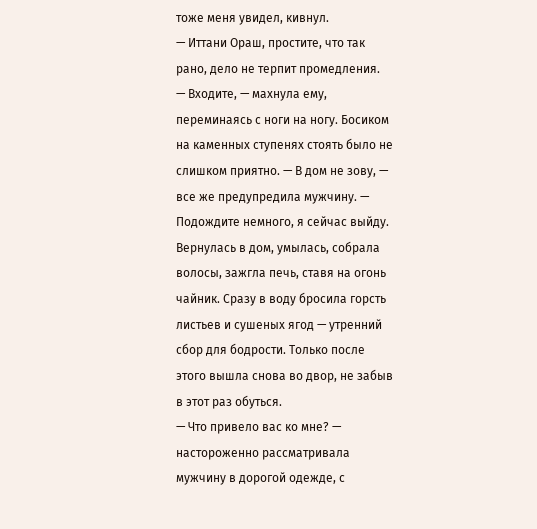тоже меня увидел, кивнул.
— Иттани Ораш, простите, что так рано, дело не терпит промедления.
— Входите, — махнула ему, переминаясь с ноги на ногу. Босиком на каменных ступенях стоять было не слишком приятно. — В дом не зову, — все же предупредила мужчину. — Подождите немного, я сейчас выйду.
Вернулась в дом, умылась, собрала волосы, зажгла печь, ставя на огонь чайник. Сразу в воду бросила горсть листьев и сушеных ягод — утренний сбор для бодрости. Только после этого вышла снова во двор, не забыв в этот раз обуться.
— Что привело вас ко мне? — настороженно рассматривала мужчину в дорогой одежде, с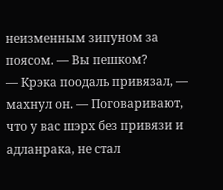неизменным зипуном за поясом. — Вы пешком?
— Крэка поодаль привязал, — махнул он. — Поговаривают, что у вас шэрх без привязи и адланрака, не стал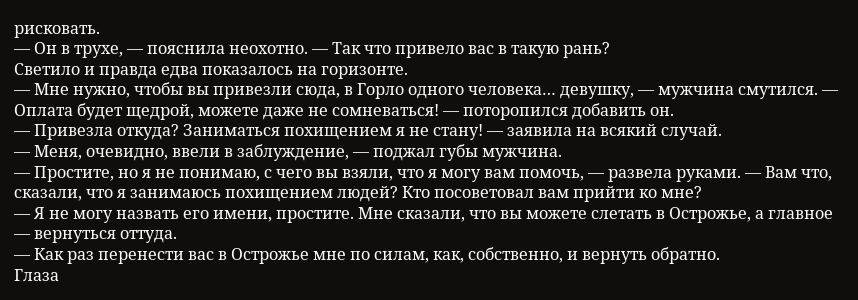рисковать.
— Он в трухе, — пояснила неохотно. — Так что привело вас в такую рань?
Светило и правда едва показалось на горизонте.
— Мне нужно, чтобы вы привезли сюда, в Горло одного человека… девушку, — мужчина смутился. — Оплата будет щедрой, можете даже не сомневаться! — поторопился добавить он.
— Привезла откуда? Заниматься похищением я не стану! — заявила на всякий случай.
— Меня, очевидно, ввели в заблуждение, — поджал губы мужчина.
— Простите, но я не понимаю, с чего вы взяли, что я могу вам помочь, — развела руками. — Вам что, сказали, что я занимаюсь похищением людей? Кто посоветовал вам прийти ко мне?
— Я не могу назвать его имени, простите. Мне сказали, что вы можете слетать в Острожье, а главное — вернуться оттуда.
— Как раз перенести вас в Острожье мне по силам, как, собственно, и вернуть обратно.
Глаза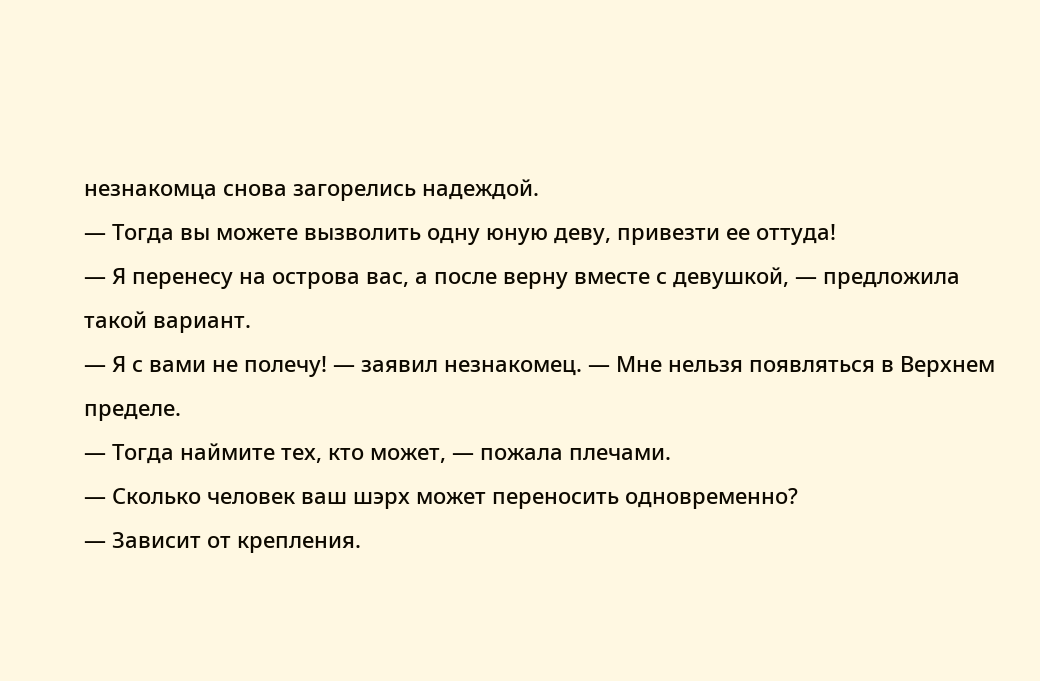незнакомца снова загорелись надеждой.
— Тогда вы можете вызволить одну юную деву, привезти ее оттуда!
— Я перенесу на острова вас, а после верну вместе с девушкой, — предложила такой вариант.
— Я с вами не полечу! — заявил незнакомец. — Мне нельзя появляться в Верхнем пределе.
— Тогда наймите тех, кто может, — пожала плечами.
— Сколько человек ваш шэрх может переносить одновременно?
— Зависит от крепления.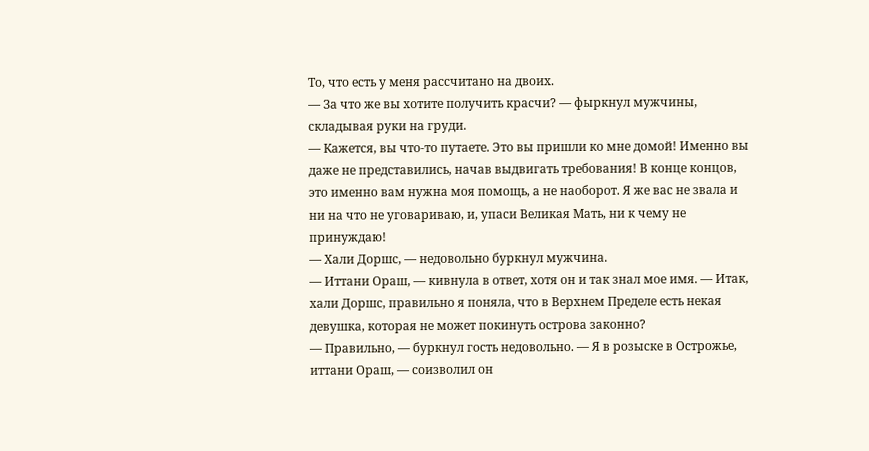То, что есть у меня рассчитано на двоих.
— За что же вы хотите получить красчи? — фыркнул мужчины, складывая руки на груди.
— Кажется, вы что-то путаете. Это вы пришли ко мне домой! Именно вы даже не представились, начав выдвигать требования! В конце концов, это именно вам нужна моя помощь, а не наоборот. Я же вас не звала и ни на что не уговариваю, и, упаси Великая Мать, ни к чему не принуждаю!
— Хали Доршс, — недовольно буркнул мужчина.
— Иттани Ораш, — кивнула в ответ, хотя он и так знал мое имя. — Итак, хали Доршс, правильно я поняла, что в Верхнем Пределе есть некая девушка, которая не может покинуть острова законно?
— Правильно, — буркнул гость недовольно. — Я в розыске в Острожье, иттани Ораш, — соизволил он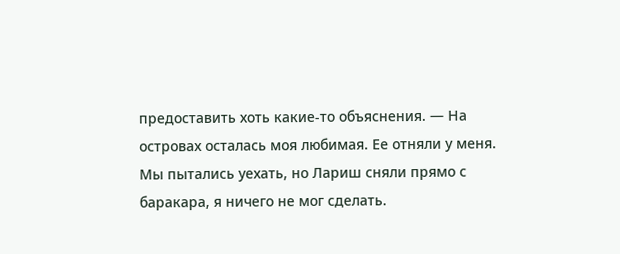предоставить хоть какие-то объяснения. — На островах осталась моя любимая. Ее отняли у меня. Мы пытались уехать, но Лариш сняли прямо с баракара, я ничего не мог сделать.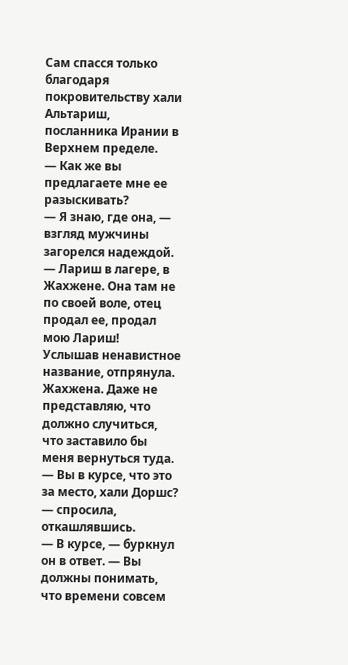Сам спасся только благодаря покровительству хали Альтариш, посланника Ирании в Верхнем пределе.
— Как же вы предлагаете мне ее разыскивать?
— Я знаю, где она, — взгляд мужчины загорелся надеждой. — Лариш в лагере, в Жахжене. Она там не по своей воле, отец продал ее, продал мою Лариш!
Услышав ненавистное название, отпрянула. Жахжена. Даже не представляю, что должно случиться, что заставило бы меня вернуться туда.
— Вы в курсе, что это за место, хали Доршс? — спросила, откашлявшись.
— В курсе, — буркнул он в ответ. — Вы должны понимать, что времени совсем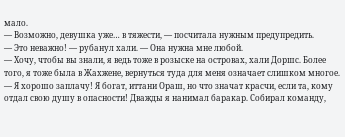мало.
— Возможно, девушка уже… в тяжести, — посчитала нужным предупредить.
— Это неважно! — рубанул хали. — Она нужна мне любой.
— Хочу, чтобы вы знали, я ведь тоже в розыске на островах, хали Доршс. Более того, я тоже была в Жахжене, вернуться туда для меня означает слишком многое.
— Я хорошо заплачу! Я богат, иттани Ораш, но что значат красчи, если та, кому отдал свою душу в опасности! Дважды я нанимал баракар. Собирал команду,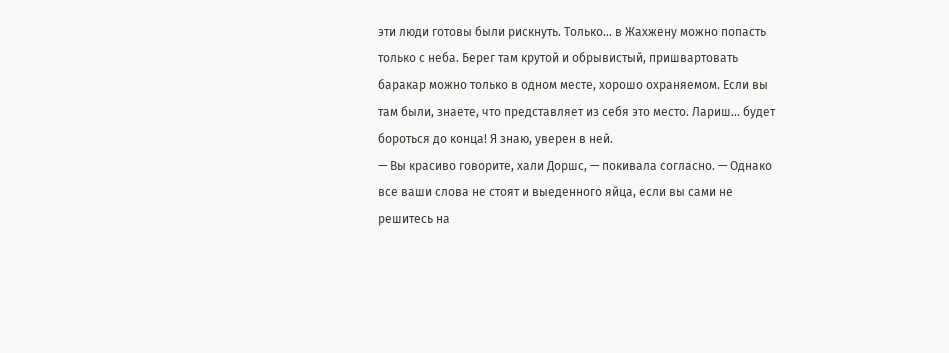эти люди готовы были рискнуть. Только… в Жахжену можно попасть только с неба. Берег там крутой и обрывистый, пришвартовать баракар можно только в одном месте, хорошо охраняемом. Если вы там были, знаете, что представляет из себя это место. Лариш… будет бороться до конца! Я знаю, уверен в ней.
— Вы красиво говорите, хали Доршс, — покивала согласно. — Однако все ваши слова не стоят и выеденного яйца, если вы сами не решитесь на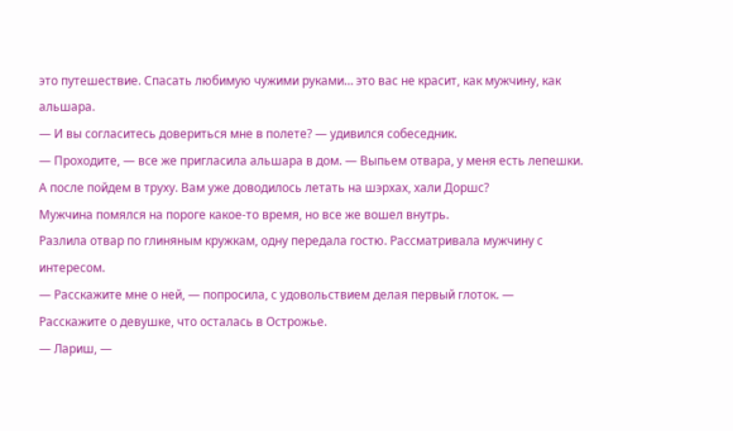это путешествие. Спасать любимую чужими руками… это вас не красит, как мужчину, как альшара.
— И вы согласитесь довериться мне в полете? — удивился собеседник.
— Проходите, — все же пригласила альшара в дом. — Выпьем отвара, у меня есть лепешки. А после пойдем в труху. Вам уже доводилось летать на шэрхах, хали Доршс?
Мужчина помялся на пороге какое-то время, но все же вошел внутрь.
Разлила отвар по глиняным кружкам, одну передала гостю. Рассматривала мужчину с интересом.
— Расскажите мне о ней, — попросила, с удовольствием делая первый глоток. — Расскажите о девушке, что осталась в Острожье.
— Лариш, —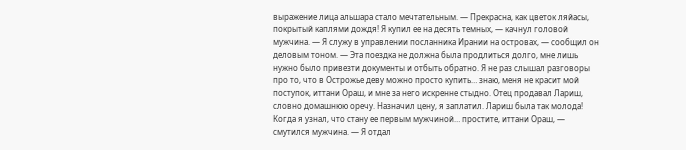выражение лица альшара стало мечтательным. — Прекрасна, как цветок ляйасы, покрытый каплями дождя! Я купил ее на десять темных, — качнул головой мужчина. — Я служу в управлении посланника Ирании на островах, — сообщил он деловым тоном. — Эта поездка не должна была продлиться долго, мне лишь нужно было привезти документы и отбыть обратно. Я не раз слышал разговоры про то, что в Острожье деву можно просто купить… знаю, меня не красит мой поступок, иттани Ораш, и мне за него искренне стыдно. Отец продавал Лариш, словно домашнюю оречу. Назначил цену, я заплатил. Лариш была так молода! Когда я узнал, что стану ее первым мужчиной… простите, иттани Ораш, — смутился мужчина. — Я отдал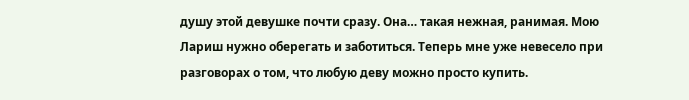душу этой девушке почти сразу. Она… такая нежная, ранимая. Мою Лариш нужно оберегать и заботиться. Теперь мне уже невесело при разговорах о том, что любую деву можно просто купить.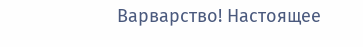Варварство! Настоящее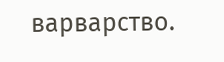варварство.